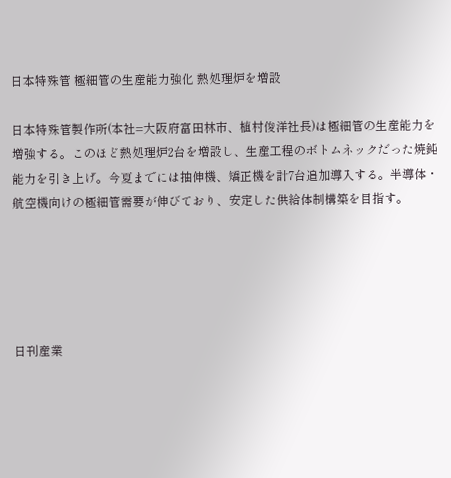日本特殊管 極細管の生産能力強化 熱処理炉を増設

日本特殊管製作所(本社=大阪府富田林市、植村俊洋社長)は極細管の生産能力を増強する。このほど熱処理炉2台を増設し、生産工程のボトムネックだった焼鈍能力を引き上げ。今夏までには抽伸機、矯正機を計7台追加導入する。半導体・航空機向けの極細管需要が伸びており、安定した供給体制構築を目指す。





日刊産業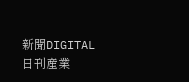新聞DIGITAL日刊産業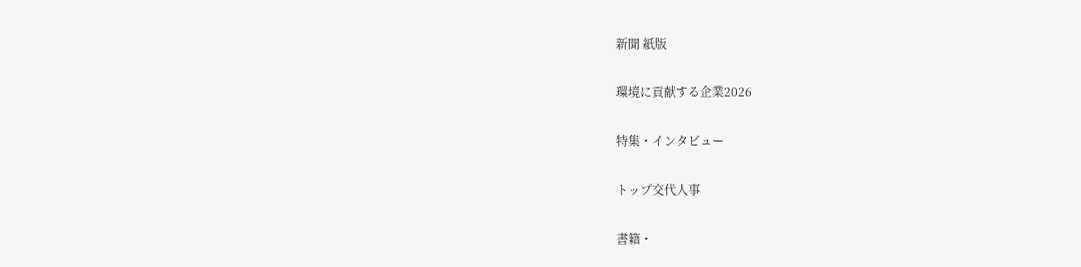新聞 紙版

環境に貢献する企業2026

特集・インタビュー

トップ交代人事

書籍・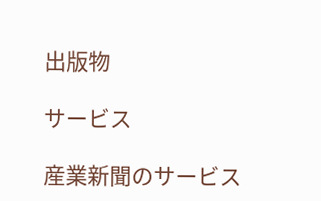出版物

サービス

産業新聞のサービス